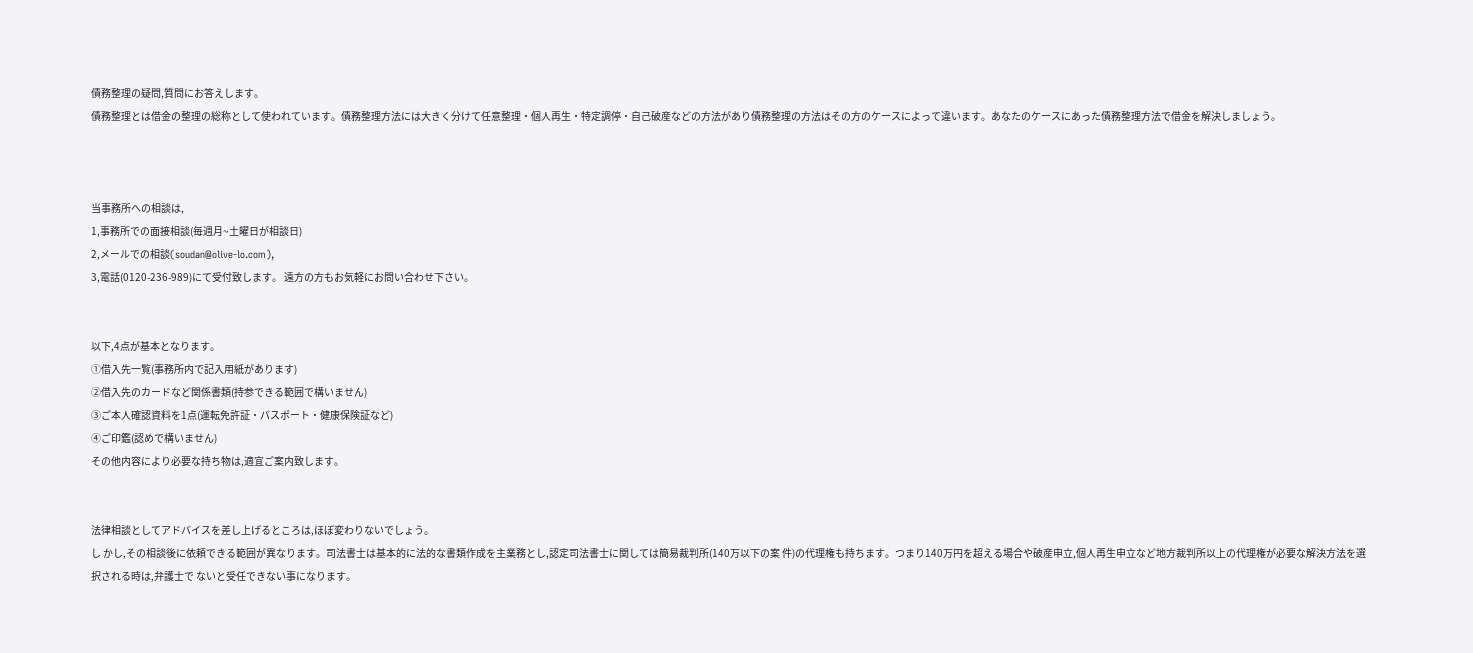債務整理の疑問,質問にお答えします。
債務整理とは借金の整理の総称として使われています。債務整理方法には大きく分けて任意整理・個人再生・特定調停・自己破産などの方法があり債務整理の方法はその方のケースによって違います。あなたのケースにあった債務整理方法で借金を解決しましょう。



当事務所への相談は,
1,事務所での面接相談(毎週月~土曜日が相談日)
2,メールでの相談(soudan@olive-lo.com),
3,電話(0120-236-989)にて受付致します。 遠方の方もお気軽にお問い合わせ下さい。


以下,4点が基本となります。
①借入先一覧(事務所内で記入用紙があります)
②借入先のカードなど関係書類(持参できる範囲で構いません)
③ご本人確認資料を1点(運転免許証・パスポート・健康保険証など)
④ご印鑑(認めで構いません)
その他内容により必要な持ち物は,適宜ご案内致します。


法律相談としてアドバイスを差し上げるところは,ほぼ変わりないでしょう。
し かし,その相談後に依頼できる範囲が異なります。司法書士は基本的に法的な書類作成を主業務とし,認定司法書士に関しては簡易裁判所(140万以下の案 件)の代理権も持ちます。つまり140万円を超える場合や破産申立,個人再生申立など地方裁判所以上の代理権が必要な解決方法を選択される時は,弁護士で ないと受任できない事になります。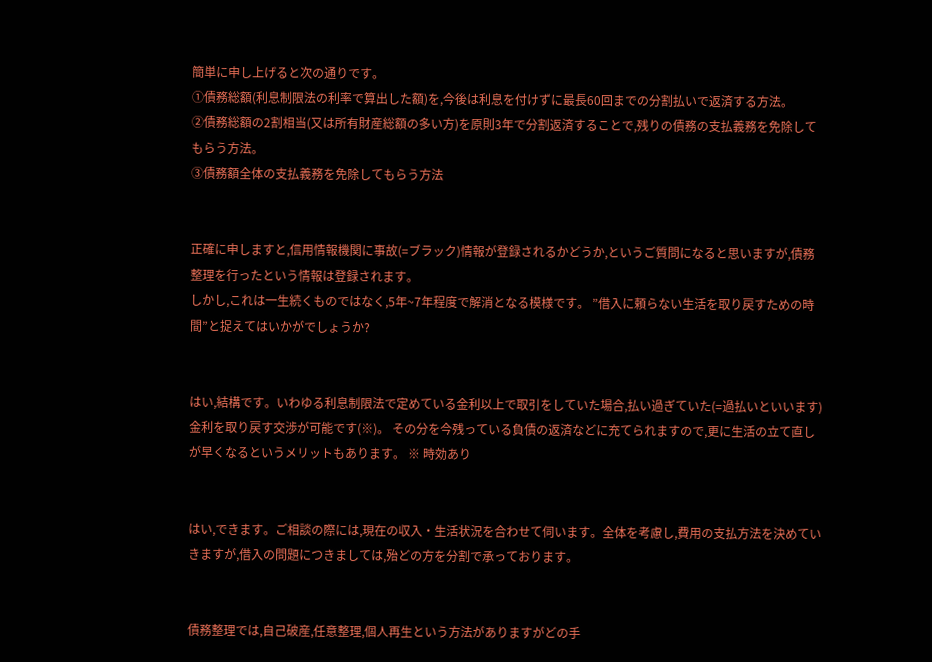簡単に申し上げると次の通りです。
①債務総額(利息制限法の利率で算出した額)を,今後は利息を付けずに最長60回までの分割払いで返済する方法。
②債務総額の2割相当(又は所有財産総額の多い方)を原則3年で分割返済することで,残りの債務の支払義務を免除してもらう方法。
③債務額全体の支払義務を免除してもらう方法


正確に申しますと,信用情報機関に事故(=ブラック)情報が登録されるかどうか,というご質問になると思いますが,債務整理を行ったという情報は登録されます。
しかし,これは一生続くものではなく,5年~7年程度で解消となる模様です。 ”借入に頼らない生活を取り戻すための時間”と捉えてはいかがでしょうか?


はい,結構です。いわゆる利息制限法で定めている金利以上で取引をしていた場合,払い過ぎていた(=過払いといいます)金利を取り戻す交渉が可能です(※)。 その分を今残っている負債の返済などに充てられますので,更に生活の立て直しが早くなるというメリットもあります。 ※ 時効あり


はい,できます。ご相談の際には,現在の収入・生活状況を合わせて伺います。全体を考慮し,費用の支払方法を決めていきますが,借入の問題につきましては,殆どの方を分割で承っております。


債務整理では,自己破産,任意整理,個人再生という方法がありますがどの手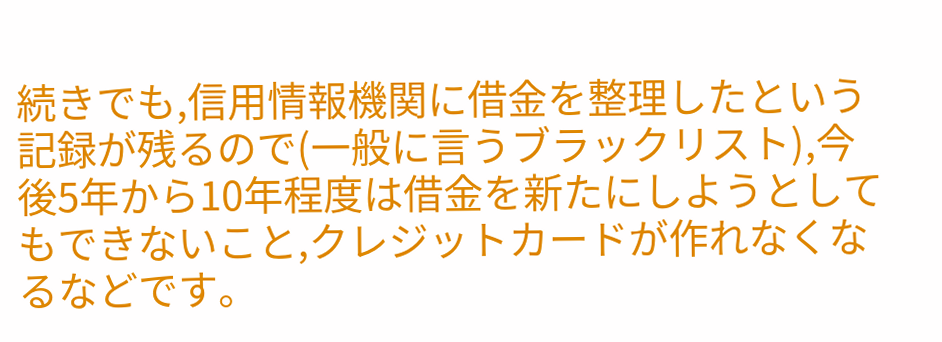続きでも,信用情報機関に借金を整理したという記録が残るので(一般に言うブラックリスト),今後5年から10年程度は借金を新たにしようとしてもできないこと,クレジットカードが作れなくなるなどです。